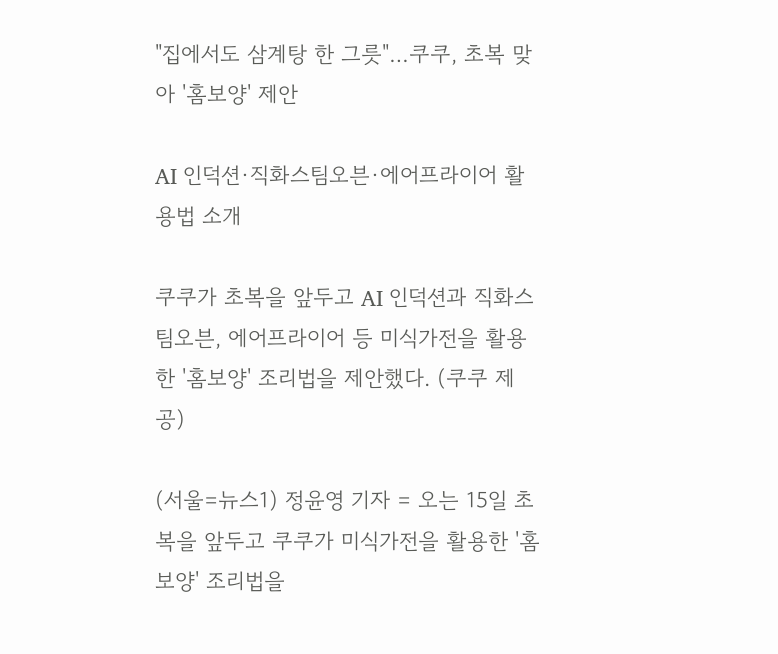"집에서도 삼계탕 한 그릇"…쿠쿠, 초복 맞아 '홈보양' 제안

AI 인덕션·직화스팀오븐·에어프라이어 활용법 소개

쿠쿠가 초복을 앞두고 AI 인덕션과 직화스팀오븐, 에어프라이어 등 미식가전을 활용한 '홈보양' 조리법을 제안했다. (쿠쿠 제공)

(서울=뉴스1) 정윤영 기자 = 오는 15일 초복을 앞두고 쿠쿠가 미식가전을 활용한 '홈보양' 조리법을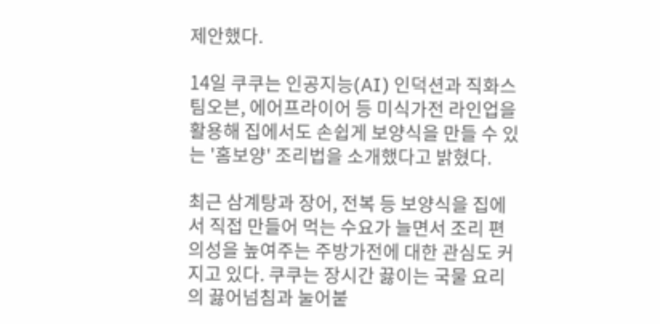제안했다.

14일 쿠쿠는 인공지능(AI) 인덕션과 직화스팀오븐, 에어프라이어 등 미식가전 라인업을 활용해 집에서도 손쉽게 보양식을 만들 수 있는 '홈보양' 조리법을 소개했다고 밝혔다.

최근 삼계탕과 장어, 전복 등 보양식을 집에서 직접 만들어 먹는 수요가 늘면서 조리 편의성을 높여주는 주방가전에 대한 관심도 커지고 있다. 쿠쿠는 장시간 끓이는 국물 요리의 끓어넘침과 눌어붙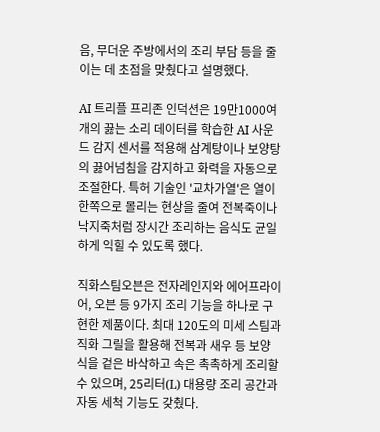음, 무더운 주방에서의 조리 부담 등을 줄이는 데 초점을 맞췄다고 설명했다.

AI 트리플 프리존 인덕션은 19만1000여개의 끓는 소리 데이터를 학습한 AI 사운드 감지 센서를 적용해 삼계탕이나 보양탕의 끓어넘침을 감지하고 화력을 자동으로 조절한다. 특허 기술인 '교차가열'은 열이 한쪽으로 몰리는 현상을 줄여 전복죽이나 낙지죽처럼 장시간 조리하는 음식도 균일하게 익힐 수 있도록 했다.

직화스팀오븐은 전자레인지와 에어프라이어, 오븐 등 9가지 조리 기능을 하나로 구현한 제품이다. 최대 120도의 미세 스팀과 직화 그릴을 활용해 전복과 새우 등 보양식을 겉은 바삭하고 속은 촉촉하게 조리할 수 있으며, 25리터(L) 대용량 조리 공간과 자동 세척 기능도 갖췄다.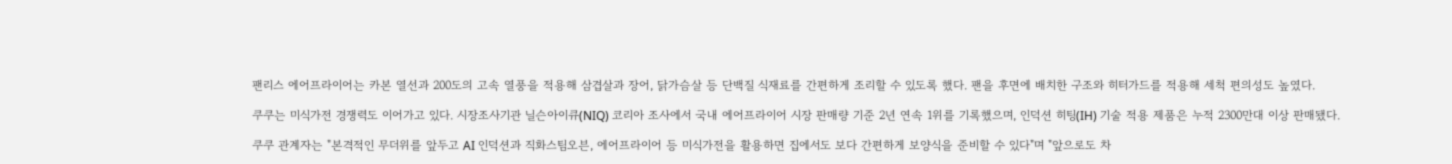팬리스 에어프라이어는 카본 열선과 200도의 고속 열풍을 적용해 삼겹살과 장어, 닭가슴살 등 단백질 식재료를 간편하게 조리할 수 있도록 했다. 팬을 후면에 배치한 구조와 히터가드를 적용해 세척 편의성도 높였다.

쿠쿠는 미식가전 경쟁력도 이어가고 있다. 시장조사기관 닐슨아이큐(NIQ) 코리아 조사에서 국내 에어프라이어 시장 판매량 기준 2년 연속 1위를 기록했으며, 인덕션 히팅(IH) 기술 적용 제품은 누적 2300만대 이상 판매됐다.

쿠쿠 관계자는 "본격적인 무더위를 앞두고 AI 인덕션과 직화스팀오븐, 에어프라이어 등 미식가전을 활용하면 집에서도 보다 간편하게 보양식을 준비할 수 있다"며 "앞으로도 차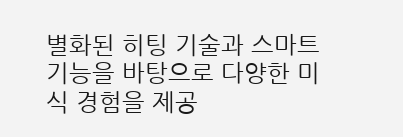별화된 히팅 기술과 스마트 기능을 바탕으로 다양한 미식 경험을 제공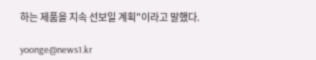하는 제품을 지속 선보일 계획"이라고 말했다.

yoonge@news1.kr